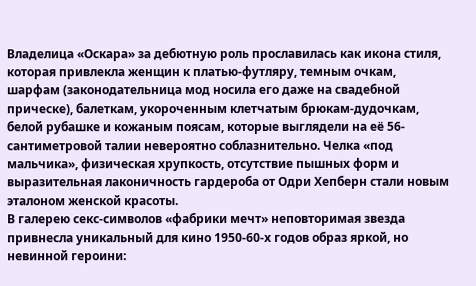Владелица «Оскара» за дебютную роль прославилась как икона стиля, которая привлекла женщин к платью-футляру, темным очкам, шарфам (законодательница мод носила его даже на свадебной прическе), балеткам, укороченным клетчатым брюкам-дудочкам, белой рубашке и кожаным поясам, которые выглядели на её 56-сантиметровой талии невероятно соблазнительно. Челка «под мальчика», физическая хрупкость, отсутствие пышных форм и выразительная лаконичность гардероба от Одри Хепберн стали новым эталоном женской красоты.
В галерею секс-символов «фабрики мечт» неповторимая звезда привнесла уникальный для кино 1950-60-х годов образ яркой, но невинной героини: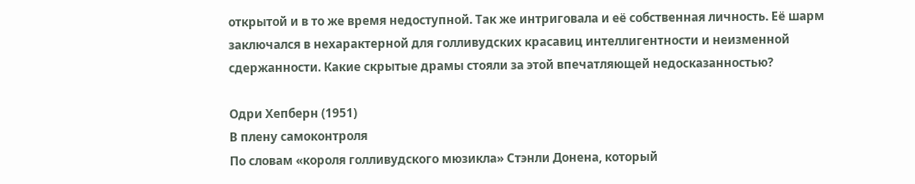открытой и в то же время недоступной. Так же интриговала и её собственная личность. Её шарм заключался в нехарактерной для голливудских красавиц интеллигентности и неизменной сдержанности. Какие скрытые драмы стояли за этой впечатляющей недосказанностью?

Одри Хепберн (1951)
В плену самоконтроля
По словам «короля голливудского мюзикла» Стэнли Донена, который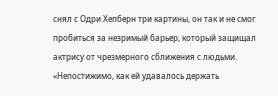снял с Одри Хепберн три картины, он так и не смог пробиться за незримый барьер, который защищал актрису от чрезмерного сближения с людьми. «Непостижимо, как ей удавалось держать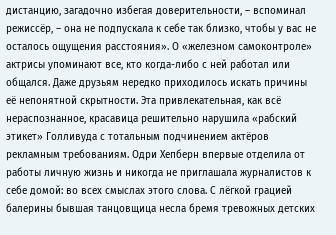дистанцию, загадочно избегая доверительности, – вспоминал режиссёр, – она не подпускала к себе так близко, чтобы у вас не осталось ощущения расстояния». О «железном самоконтроле» актрисы упоминают все, кто когда-либо с ней работал или общался. Даже друзьям нередко приходилось искать причины её непонятной скрытности. Эта привлекательная, как всё нераспознанное, красавица решительно нарушила «рабский этикет» Голливуда с тотальным подчинением актёров рекламным требованиям. Одри Хепберн впервые отделила от работы личную жизнь и никогда не приглашала журналистов к себе домой: во всех смыслах этого слова. С лёгкой грацией балерины бывшая танцовщица несла бремя тревожных детских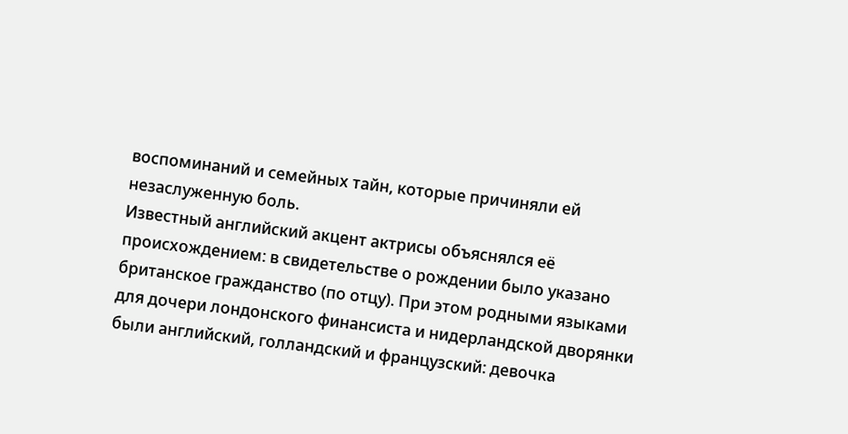воспоминаний и семейных тайн, которые причиняли ей незаслуженную боль.
Известный английский акцент актрисы объяснялся её происхождением: в свидетельстве о рождении было указано британское гражданство (по отцу). При этом родными языками для дочери лондонского финансиста и нидерландской дворянки были английский, голландский и французский: девочка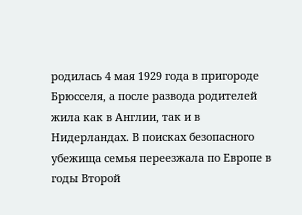родилась 4 мая 1929 года в пригороде Брюсселя, а после развода родителей жила как в Англии, так и в Нидерландах. В поисках безопасного убежища семья переезжала по Европе в годы Второй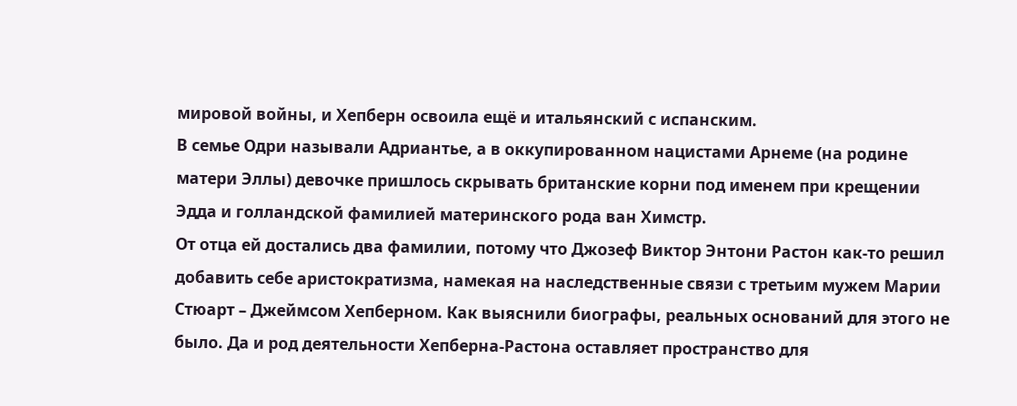мировой войны, и Хепберн освоила ещё и итальянский с испанским.
В семье Одри называли Адриантье, а в оккупированном нацистами Арнеме (на родине матери Эллы) девочке пришлось скрывать британские корни под именем при крещении Эдда и голландской фамилией материнского рода ван Химстр.
От отца ей достались два фамилии, потому что Джозеф Виктор Энтони Растон как-то решил добавить себе аристократизма, намекая на наследственные связи с третьим мужем Марии Стюарт – Джеймсом Хепберном. Как выяснили биографы, реальных оснований для этого не было. Да и род деятельности Хепберна-Растона оставляет пространство для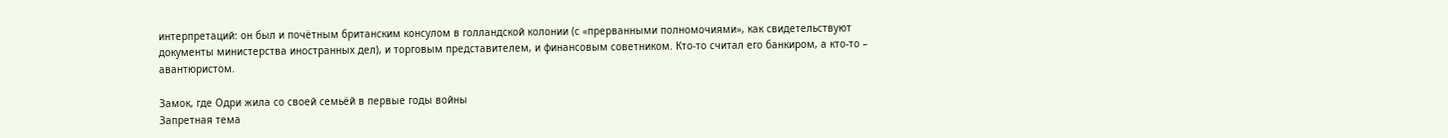интерпретаций: он был и почётным британским консулом в голландской колонии (с «прерванными полномочиями», как свидетельствуют документы министерства иностранных дел), и торговым представителем, и финансовым советником. Кто-то считал его банкиром, а кто-то – авантюристом.

Замок, где Одри жила со своей семьёй в первые годы войны
Запретная тема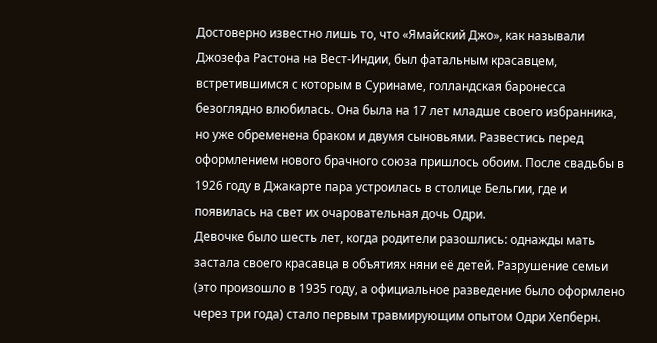Достоверно известно лишь то, что «Ямайский Джо», как называли Джозефа Растона на Вест-Индии, был фатальным красавцем, встретившимся с которым в Суринаме, голландская баронесса безоглядно влюбилась. Она была на 17 лет младше своего избранника, но уже обременена браком и двумя сыновьями. Развестись перед оформлением нового брачного союза пришлось обоим. После свадьбы в 1926 году в Джакарте пара устроилась в столице Бельгии, где и появилась на свет их очаровательная дочь Одри.
Девочке было шесть лет, когда родители разошлись: однажды мать застала своего красавца в объятиях няни её детей. Разрушение семьи (это произошло в 1935 году, а официальное разведение было оформлено через три года) стало первым травмирующим опытом Одри Хепберн.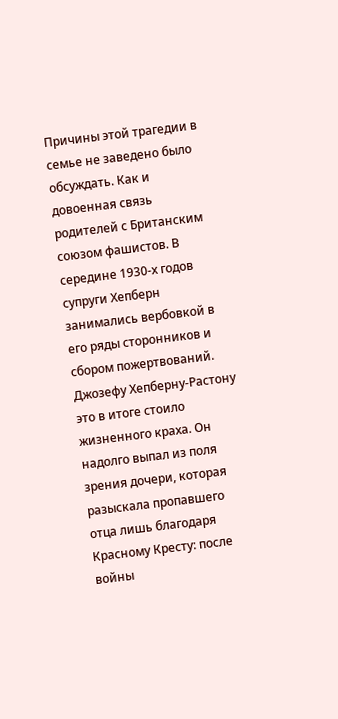Причины этой трагедии в семье не заведено было обсуждать. Как и довоенная связь родителей с Британским союзом фашистов. В середине 1930-х годов супруги Хепберн занимались вербовкой в его ряды сторонников и сбором пожертвований. Джозефу Хепберну-Растону это в итоге стоило жизненного краха. Он надолго выпал из поля зрения дочери, которая разыскала пропавшего отца лишь благодаря Красному Кресту: после войны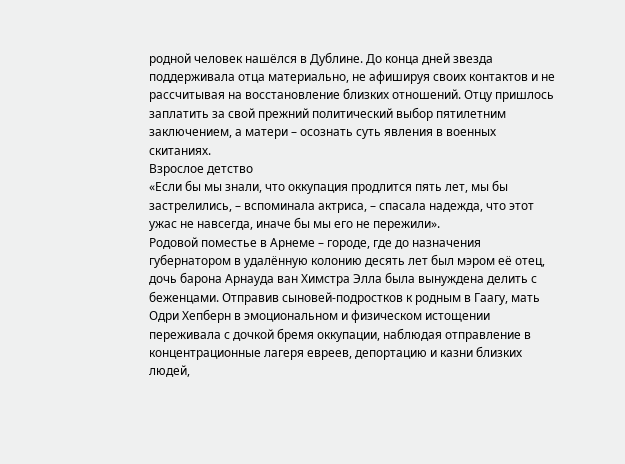родной человек нашёлся в Дублине. До конца дней звезда поддерживала отца материально, не афишируя своих контактов и не рассчитывая на восстановление близких отношений. Отцу пришлось заплатить за свой прежний политический выбор пятилетним заключением, а матери – осознать суть явления в военных скитаниях.
Взрослое детство
«Если бы мы знали, что оккупация продлится пять лет, мы бы застрелились, – вспоминала актриса, – спасала надежда, что этот ужас не навсегда, иначе бы мы его не пережили».
Родовой поместье в Арнеме – городе, где до назначения губернатором в удалённую колонию десять лет был мэром её отец, дочь барона Арнауда ван Химстра Элла была вынуждена делить с беженцами. Отправив сыновей-подростков к родным в Гаагу, мать Одри Хепберн в эмоциональном и физическом истощении переживала с дочкой бремя оккупации, наблюдая отправление в концентрационные лагеря евреев, депортацию и казни близких людей,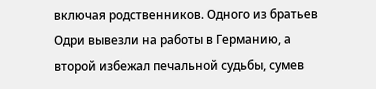включая родственников. Одного из братьев Одри вывезли на работы в Германию, а второй избежал печальной судьбы, сумев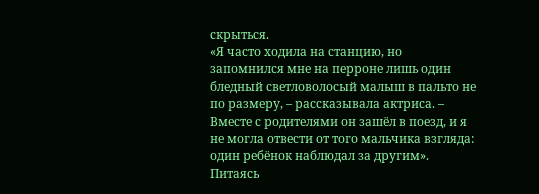скрыться.
«Я часто ходила на станцию, но запомнился мне на перроне лишь один бледный светловолосый малыш в пальто не по размеру, – рассказывала актриса. – Вместе с родителями он зашёл в поезд, и я не могла отвести от того мальчика взгляда: один ребёнок наблюдал за другим».
Питаясь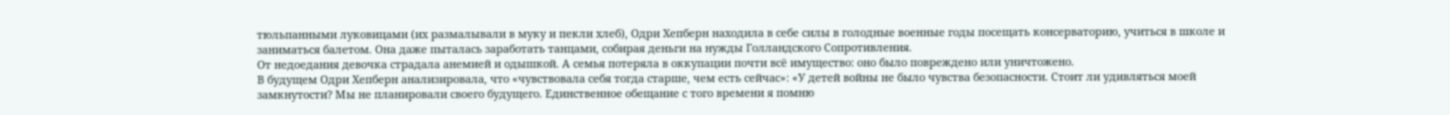тюльпанными луковицами (их размалывали в муку и пекли хлеб), Одри Хепберн находила в себе силы в голодные военные годы посещать консерваторию, учиться в школе и заниматься балетом. Она даже пыталась заработать танцами, собирая деньги на нужды Голландского Сопротивления.
От недоедания девочка страдала анемией и одышкой. А семья потеряла в оккупации почти всё имущество: оно было повреждено или уничтожено.
В будущем Одри Хепберн анализировала, что «чувствовала себя тогда старше, чем есть сейчас»: «У детей войны не было чувства безопасности. Стоит ли удивляться моей замкнутости? Мы не планировали своего будущего. Единственное обещание с того времени я помню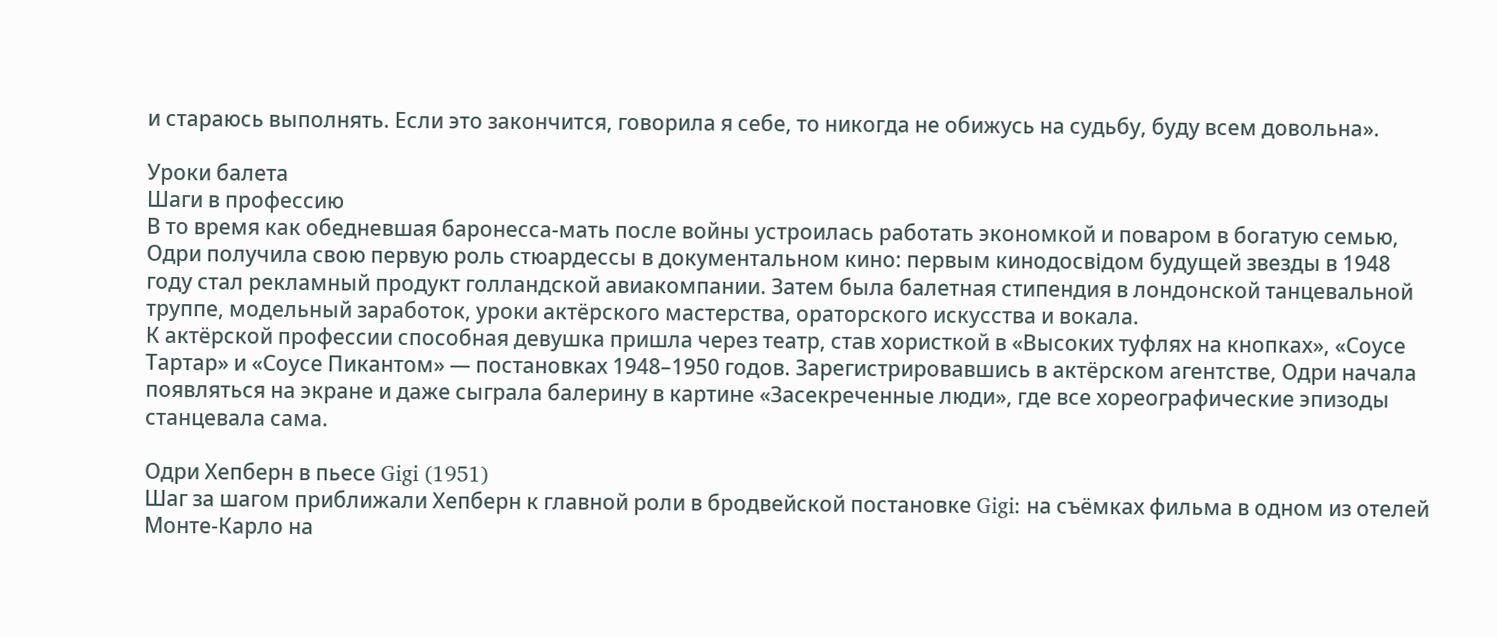и стараюсь выполнять. Если это закончится, говорила я себе, то никогда не обижусь на судьбу, буду всем довольна».

Уроки балета
Шаги в профессию
В то время как обедневшая баронесса-мать после войны устроилась работать экономкой и поваром в богатую семью, Одри получила свою первую роль стюардессы в документальном кино: первым кинодосвідом будущей звезды в 1948 году стал рекламный продукт голландской авиакомпании. Затем была балетная стипендия в лондонской танцевальной труппе, модельный заработок, уроки актёрского мастерства, ораторского искусства и вокала.
К актёрской профессии способная девушка пришла через театр, став хористкой в «Высоких туфлях на кнопках», «Соусе Тартар» и «Соусе Пикантом» — постановках 1948–1950 годов. Зарегистрировавшись в актёрском агентстве, Одри начала появляться на экране и даже сыграла балерину в картине «Засекреченные люди», где все хореографические эпизоды станцевала сама.

Одри Хепберн в пьесе Gigi (1951)
Шаг за шагом приближали Хепберн к главной роли в бродвейской постановке Gigi: на съёмках фильма в одном из отелей Монте-Карло на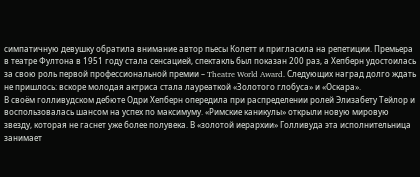симпатичную девушку обратила внимание автор пьесы Колетт и пригласила на репетиции. Премьера в театре Фултона в 1951 году стала сенсацией, спектакль был показан 200 раз, а Хепберн удостоилась за свою роль первой профессиональной премии – Theatre World Award. Следующих наград долго ждать не пришлось: вскоре молодая актриса стала лауреаткой «Золотого глобуса» и «Оскара».
В своём голливудском дебюте Одри Хепберн опередила при распределении ролей Элизабету Тейлор и воспользовалась шансом на успех по максимуму. «Римские каникулы» открыли новую мировую звезду, которая не гаснет уже более полувека. В «золотой иерархии» Голливуда эта исполнительница занимает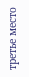третье место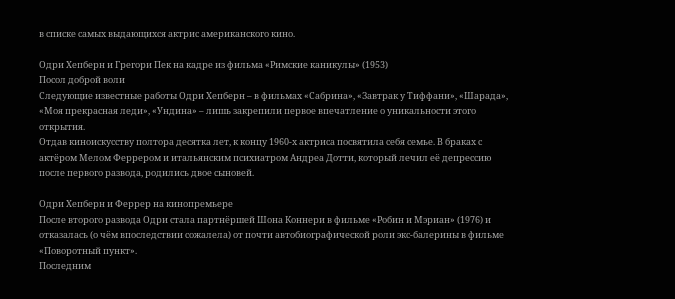в списке самых выдающихся актрис американского кино.

Одри Хепберн и Грегори Пек на кадре из фильма «Римские каникулы» (1953)
Посол доброй воли
Следующие известные работы Одри Хепберн – в фильмах «Сабрина», «Завтрак у Тиффани», «Шарада», «Моя прекрасная леди», «Ундина» – лишь закрепили первое впечатление о уникальности этого открытия.
Отдав киноискусству полтора десятка лет, к концу 1960-х актриса посвятила себя семье. В браках с актёром Мелом Феррером и итальянским психиатром Андреа Дотти, который лечил её депрессию после первого развода, родились двое сыновей.

Одри Хепберн и Феррер на кинопремьере
После второго развода Одри стала партнёршей Шона Коннери в фильме «Робин и Мэриан» (1976) и отказалась (о чём впоследствии сожалела) от почти автобиографической роли экс-балерины в фильме «Поворотный пункт».
Последним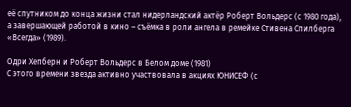её спутником до конца жизни стал нидерландский актёр Роберт Вольдерс (с 1980 года), а завершающей работой в кино – съёмка в роли ангела в ремейке Стивена Спилберга «Всегда» (1989).

Одри Хепберн и Роберт Вольдерс в Белом доме (1981)
С этого времени звезда активно участвовала в акциях ЮНИСЕФ (с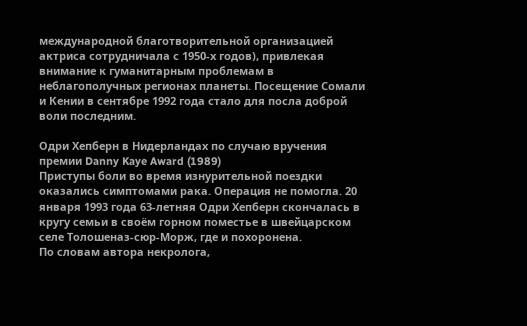международной благотворительной организацией актриса сотрудничала с 1950-х годов), привлекая внимание к гуманитарным проблемам в неблагополучных регионах планеты. Посещение Сомали и Кении в сентябре 1992 года стало для посла доброй воли последним.

Одри Хепберн в Нидерландах по случаю вручения премии Danny Kaye Award (1989)
Приступы боли во время изнурительной поездки оказались симптомами рака. Операция не помогла. 20 января 1993 года 63-летняя Одри Хепберн скончалась в кругу семьи в своём горном поместье в швейцарском селе Толошеназ-сюр-Морж, где и похоронена.
По словам автора некролога,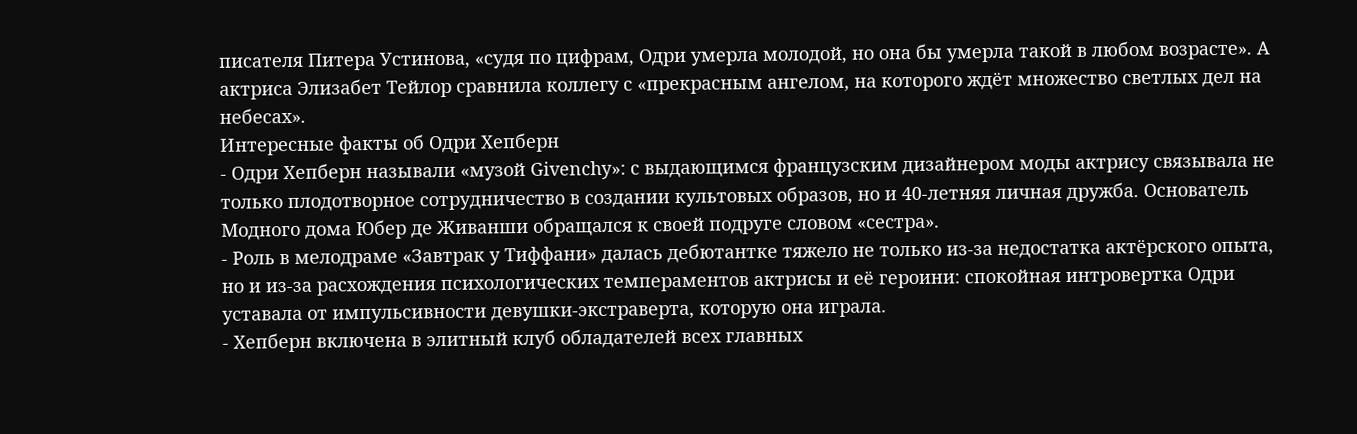писателя Питера Устинова, «судя по цифрам, Одри умерла молодой, но она бы умерла такой в любом возрасте». А актриса Элизабет Тейлор сравнила коллегу с «прекрасным ангелом, на которого ждёт множество светлых дел на небесах».
Интересные факты об Одри Хепберн
- Одри Хепберн называли «музой Givenchy»: с выдающимся французским дизайнером моды актрису связывала не только плодотворное сотрудничество в создании культовых образов, но и 40-летняя личная дружба. Основатель Модного дома Юбер де Живанши обращался к своей подруге словом «сестра».
- Роль в мелодраме «Завтрак у Тиффани» далась дебютантке тяжело не только из-за недостатка актёрского опыта, но и из-за расхождения психологических темпераментов актрисы и её героини: спокойная интровертка Одри уставала от импульсивности девушки-экстраверта, которую она играла.
- Хепберн включена в элитный клуб обладателей всех главных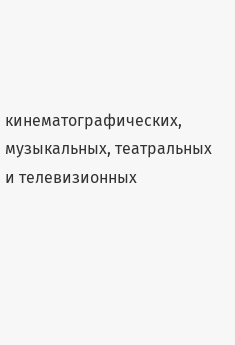кинематографических, музыкальных, театральных и телевизионных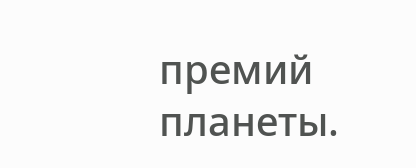премий планеты.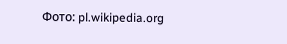Фото: pl.wikipedia.org